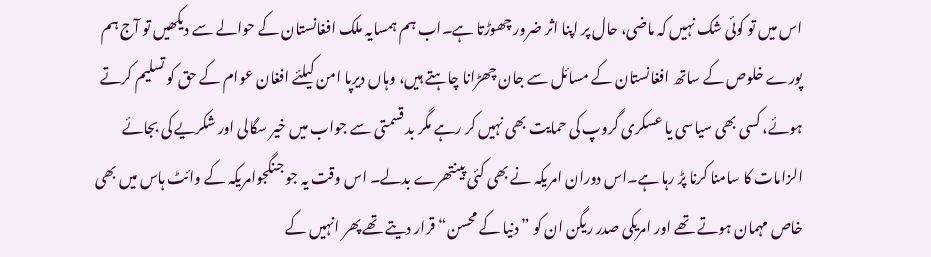اس میں تو کوئی شک نہیں کہ ماضی، حال پر اپنا اثر ضرور چھوڑتا ہے۔اب ہم ہمسایہ ملک افغانستان کے حوالے سے دیکھیں تو آج ہم پورے خلوص کے ساتھ افغانستان کے مسائل سے جان چھڑانا چاہتے ہیں، وہاں دیرپا امن کیلئے افغان عوام کے حق کو تسلیم کرتے ہوئے، کسی بھی سیاسی یا عسکری گروپ کی حمایت بھی نہیں کر رہے مگر بد قسمتی سے جواب میں خیر سگالی اور شکریے کی بجائے الزامات کا سامنا کرنا پڑ رہا ہے۔اس دوران امریکہ نے بھی کئی پینتھرے بدلے۔ اس وقت یہ جو جنگجوامریکہ کے وائٹ ہاس میں بھی خاص مہمان ہوتے تھے اور امریکی صدر ریگن ان کو ”دنیا کے محسن“قرار دیتے تھے پھر انہیں کے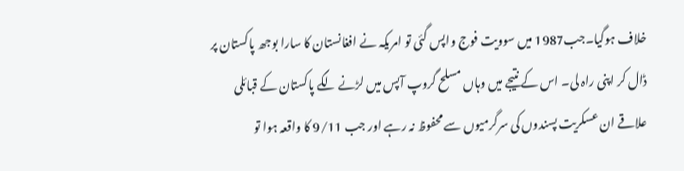خلاف ہوگیا۔جب1987 میں سوویت فوج واپس گئی تو امریکہ نے افغانستان کا سارا بوجھ پاکستان پر ڈال کر اپنی راہ لی۔ اس کے نتیجے میں وہاں مسلح گروپ آپس میں لڑنے لگے پاکستان کے قبائلی علاقے ان عسکریت پسندوں کی سرگرمیوں سے محفوظ نہ رہے اور جب 9/11 کا واقعہ ہوا تو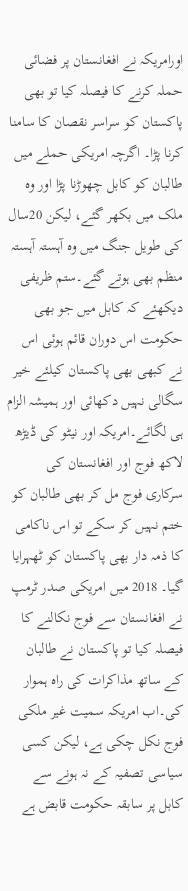اورامریکہ نے افغانستان پر فضائی حملہ کرنے کا فیصلہ کیا تو بھی پاکستان کو سراسر نقصان کا سامنا کرنا پڑا۔ اگرچہ امریکی حملے میں طالبان کو کابل چھوڑنا پڑا اور وہ ملک میں بکھر گئے، لیکن 20سال کی طویل جنگ میں وہ آہستہ آہستہ منظم بھی ہوتے گئے۔ستم ظریفی دیکھئے کہ کابل میں جو بھی حکومت اس دوران قائم ہوئی اس نے کبھی بھی پاکستان کیلئے خیر سگالی نہیں دکھائی اور ہمیشہ الزام ہی لگائے۔امریکہ اور نیٹو کی ڈیڑھ لاکھ فوج اور افغانستان کی سرکاری فوج مل کر بھی طالبان کو ختم نہیں کر سکے تو اس ناکامی کا ذمہ دار بھی پاکستان کو ٹھہرایا گیا۔ 2018 میں امریکی صدر ٹرمپ نے افغانستان سے فوج نکالنے کا فیصلہ کیا تو پاکستان نے طالبان کے ساتھ مذاکرات کی راہ ہموار کی۔اب امریکہ سمیت غیر ملکی فوج نکل چکی ہے، لیکن کسی سیاسی تصفیہ کے نہ ہونے سے کابل پر سابقہ حکومت قابض ہے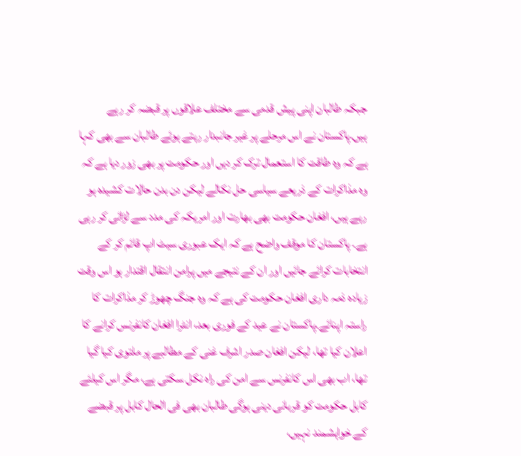جبکہ طالبان اپنی پیش قدمی سے مختلف علاقوں پر قبضہ کر رہے ہیں۔پاکستان نے اس مرحلے پر غیر جانبدار رہتے ہوئے طالبان سے بھی کہا ہے کہ وہ طاقت کا استعمال ترک کر دیں اور حکومت پر بھی زور دیا ہے کہ وہ مذاکرات کے ذریعے سیاسی حل نکالے لیکن دن بدن حالات کشیدہ ہو رہے ہیں، افغان حکومت بھی بھارت اور امریکہ کی مدد سے لڑائی کر رہی ہے۔ پاکستان کا موقف واضح ہے کہ ایک عبوری سیٹ اپ قائم کر کے انتخابات کرائے جائیں اور ان کے نتیجے میں پرامن انتقال اقتدار ہو اس وقت زیادہ ذمہ داری افغان حکومت کی ہے کہ وہ جنگ چھوڑ کر مذاکرات کا راستہ اپنائے۔پاکستان نے عید کے فوری بعد، انٹرا افغان کانفرنس کرانے کا اعلان کیا تھا، لیکن افغان صدر اشرف غنی کے مطالبے پر ملتوی کیا گیا تھا، اب بھی اس کانفرنس سے امن کی راہ نکل سکتی ہے، مگر اس کیلئے کابل حکومت کو قربانی دینی ہوگی طالبان بھی فی الحال کابل پر قبضے کے خواہشمند نہیں،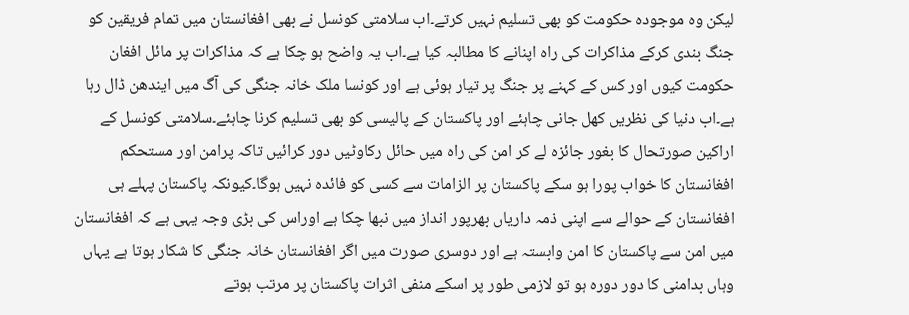لیکن وہ موجودہ حکومت کو بھی تسلیم نہیں کرتے۔اب سلامتی کونسل نے بھی افغانستان میں تمام فریقین کو جنگ بندی کرکے مذاکرات کی راہ اپنانے کا مطالبہ کیا ہے۔اب یہ واضح ہو چکا ہے کہ مذاکرات پر مائل افغان حکومت کیوں اور کس کے کہنے پر جنگ پر تیار ہوئی ہے اور کونسا ملک خانہ جنگی کی آگ میں ایندھن ڈال رہا ہے۔اب دنیا کی نظریں کھل جانی چاہئے اور پاکستان کے پالیسی کو بھی تسلیم کرنا چاہئے۔سلامتی کونسل کے اراکین صورتحال کا بغور جائزہ لے کر امن کی راہ میں حائل رکاوٹیں دور کرائیں تاکہ پرامن اور مستحکم افغانستان کا خواب پورا ہو سکے پاکستان پر الزامات سے کسی کو فائدہ نہیں ہوگا۔کیونکہ پاکستان پہلے ہی افغانستان کے حوالے سے اپنی ذمہ داریاں بھرپور انداز میں نبھا چکا ہے اوراس کی بڑی وجہ یہی ہے کہ افغانستان میں امن سے پاکستان کا امن وابستہ ہے اور دوسری صورت میں اگر افغانستان خانہ جنگی کا شکار ہوتا ہے یہاں وہاں بدامنی کا دور دورہ ہو تو لازمی طور پر اسکے منفی اثرات پاکستان پر مرتب ہوتے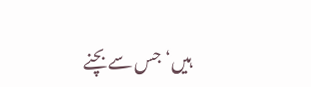ہیں‘جس سے بچنے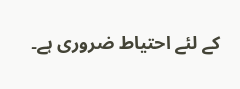کے لئے احتیاط ضروری ہے۔